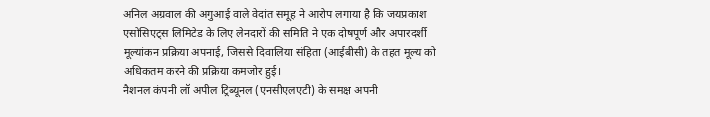अनिल अग्रवाल की अगुआई वाले वेदांत समूह ने आरोप लगाया है कि जयप्रकाश एसोसिएट्स लिमिटेड के लिए लेनदारों की समिति ने एक दोषपूर्ण और अपारदर्शी मूल्यांकन प्रक्रिया अपनाई, जिससे दिवालिया संहिता (आईबीसी) के तहत मूल्य को अधिकतम करने की प्रक्रिया कमजोर हुई।
नैशनल कंपनी लॉ अपील ट्रिब्यूनल (एनसीएलएटी) के समक्ष अपनी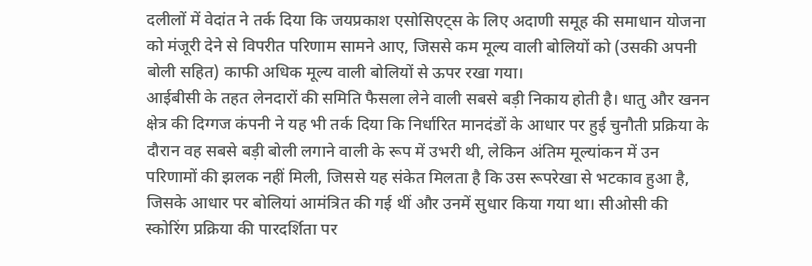दलीलों में वेदांत ने तर्क दिया कि जयप्रकाश एसोसिएट्स के लिए अदाणी समूह की समाधान योजना को मंजूरी देने से विपरीत परिणाम सामने आए, जिससे कम मूल्य वाली बोलियों को (उसकी अपनी बोली सहित) काफी अधिक मूल्य वाली बोलियों से ऊपर रखा गया।
आईबीसी के तहत लेनदारों की समिति फैसला लेने वाली सबसे बड़ी निकाय होती है। धातु और खनन क्षेत्र की दिग्गज कंपनी ने यह भी तर्क दिया कि निर्धारित मानदंडों के आधार पर हुई चुनौती प्रक्रिया के दौरान वह सबसे बड़ी बोली लगाने वाली के रूप में उभरी थी, लेकिन अंतिम मूल्यांकन में उन परिणामों की झलक नहीं मिली, जिससे यह संकेत मिलता है कि उस रूपरेखा से भटकाव हुआ है, जिसके आधार पर बोलियां आमंत्रित की गई थीं और उनमें सुधार किया गया था। सीओसी की स्कोरिंग प्रक्रिया की पारदर्शिता पर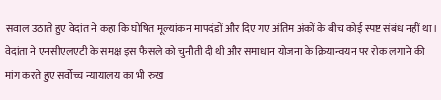सवाल उठाते हुए वेदांत ने कहा कि घोषित मूल्यांकन मापदंडों और दिए गए अंतिम अंकों के बीच कोई स्पष्ट संबंध नहीं था।
वेदांता ने एनसीएलएटी के समक्ष इस फैसले को चुनौती दी थी और समाधान योजना के क्रियान्वयन पर रोक लगाने की मांग करते हुए सर्वोच्च न्यायालय का भी रुख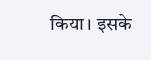किया। इसके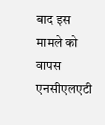बाद इस मामले को वापस एनसीएलएटी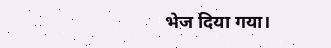भेज दिया गया।